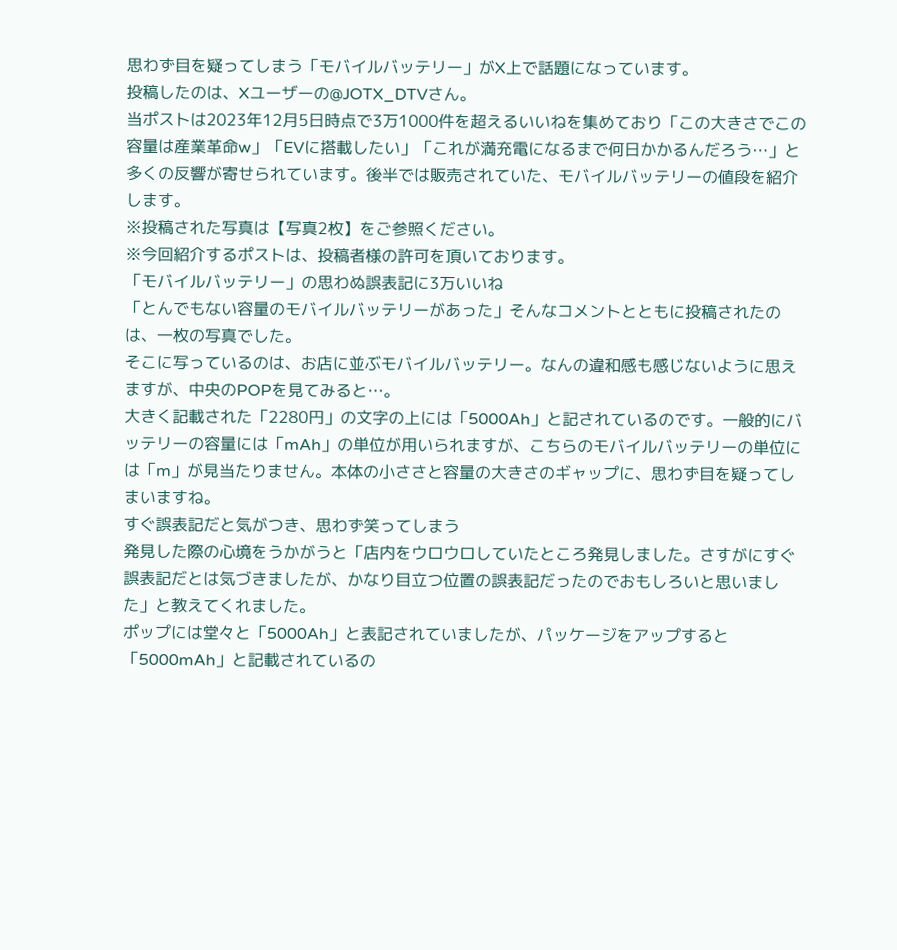思わず目を疑ってしまう「モバイルバッテリー」がX上で話題になっています。
投稿したのは、Xユーザーの@JOTX_DTVさん。
当ポストは2023年12月5日時点で3万1000件を超えるいいねを集めており「この大きさでこの容量は産業革命w」「EVに搭載したい」「これが満充電になるまで何日かかるんだろう…」と多くの反響が寄せられています。後半では販売されていた、モバイルバッテリーの値段を紹介します。
※投稿された写真は【写真2枚】をご参照ください。
※今回紹介するポストは、投稿者様の許可を頂いております。
「モバイルバッテリー」の思わぬ誤表記に3万いいね
「とんでもない容量のモバイルバッテリーがあった」そんなコメントとともに投稿されたのは、一枚の写真でした。
そこに写っているのは、お店に並ぶモバイルバッテリー。なんの違和感も感じないように思えますが、中央のPOPを見てみると…。
大きく記載された「2280円」の文字の上には「5000Ah」と記されているのです。一般的にバッテリーの容量には「mAh」の単位が用いられますが、こちらのモバイルバッテリーの単位には「m」が見当たりません。本体の小ささと容量の大きさのギャップに、思わず目を疑ってしまいますね。
すぐ誤表記だと気がつき、思わず笑ってしまう
発見した際の心境をうかがうと「店内をウロウロしていたところ発見しました。さすがにすぐ誤表記だとは気づきましたが、かなり目立つ位置の誤表記だったのでおもしろいと思いました」と教えてくれました。
ポップには堂々と「5000Ah」と表記されていましたが、パッケージをアップすると「5000mAh」と記載されているの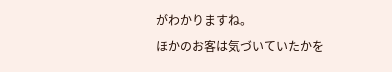がわかりますね。
ほかのお客は気づいていたかを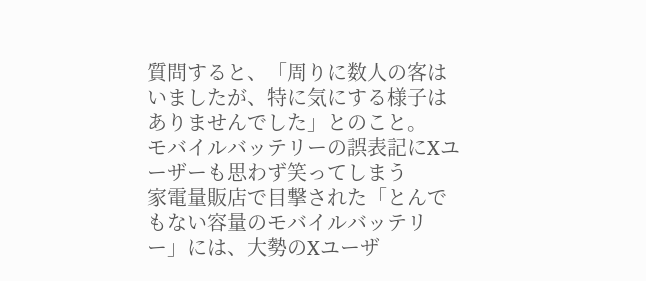質問すると、「周りに数人の客はいましたが、特に気にする様子はありませんでした」とのこと。
モバイルバッテリーの誤表記にXユーザーも思わず笑ってしまう
家電量販店で目撃された「とんでもない容量のモバイルバッテリー」には、大勢のXユーザ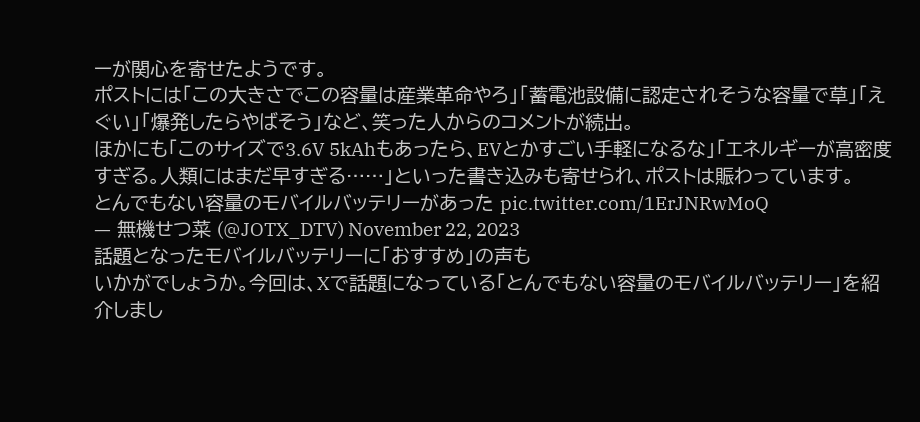ーが関心を寄せたようです。
ポストには「この大きさでこの容量は産業革命やろ」「蓄電池設備に認定されそうな容量で草」「えぐい」「爆発したらやばそう」など、笑った人からのコメントが続出。
ほかにも「このサイズで3.6V 5kAhもあったら、EVとかすごい手軽になるな」「エネルギーが高密度すぎる。人類にはまだ早すぎる……」といった書き込みも寄せられ、ポストは賑わっています。
とんでもない容量のモバイルバッテリーがあった pic.twitter.com/1ErJNRwMoQ
— 無機せつ菜 (@JOTX_DTV) November 22, 2023
話題となったモバイルバッテリーに「おすすめ」の声も
いかがでしょうか。今回は、Xで話題になっている「とんでもない容量のモバイルバッテリー」を紹介しまし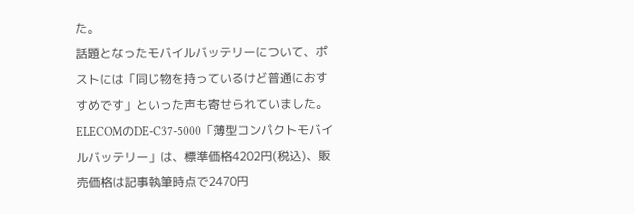た。
話題となったモバイルバッテリーについて、ポストには「同じ物を持っているけど普通におすすめです」といった声も寄せられていました。
ELECOMのDE-C37-5000「薄型コンパクトモバイルバッテリー」は、標準価格4202円(税込)、販売価格は記事執筆時点で2470円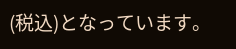(税込)となっています。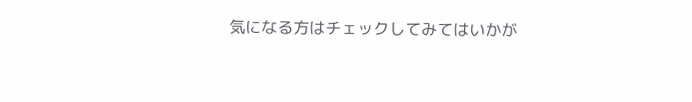気になる方はチェックしてみてはいかが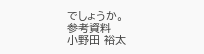でしょうか。
参考資料
小野田 裕太